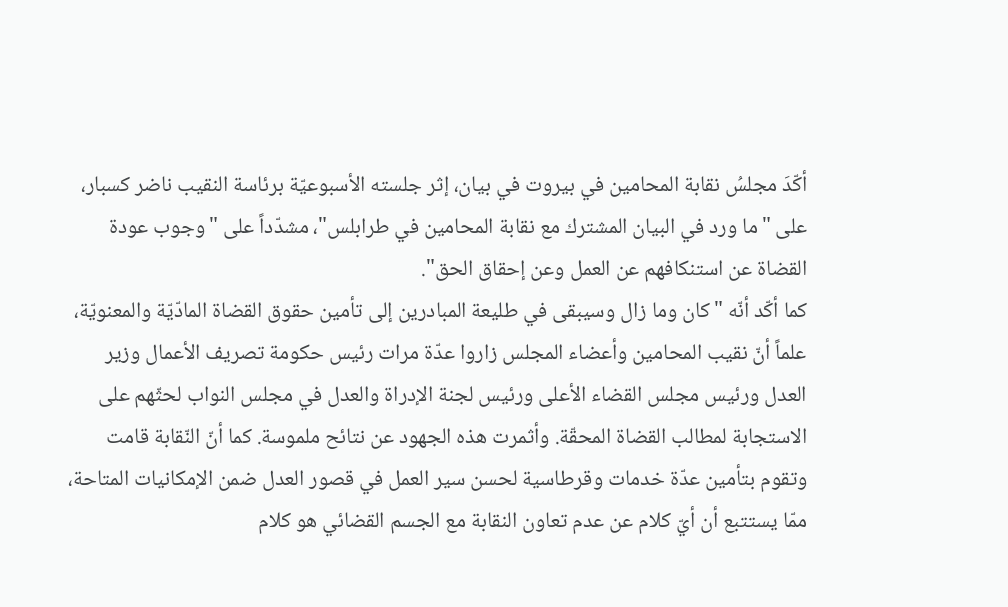أكّدَ مجلسُ نقابة المحامين في بيروت في بيان، إثر جلسته الأسبوعيّة برئاسة النقيب ناضر كسبار، على "ما ورد في البيان المشترك مع نقابة المحامين في طرابلس"، مشدّداً على "وجوب عودة القضاة عن استنكافهم عن العمل وعن إحقاق الحق".
كما أكّد أنّه "كان وما زال وسيبقى في طليعة المبادرين إلى تأمين حقوق القضاة المادّيّة والمعنويّة، علماً أنّ نقيب المحامين وأعضاء المجلس زاروا عدّة مرات رئيس حكومة تصريف الأعمال وزير العدل ورئيس مجلس القضاء الأعلى ورئيس لجنة الإدراة والعدل في مجلس النواب لحثّهم على الاستجابة لمطالب القضاة المحقّة. وأثمرت هذه الجهود عن نتائح ملموسة. كما أنّ النّقابة قامت وتقوم بتأمين عدّة خدمات وقرطاسية لحسن سير العمل في قصور العدل ضمن الإمكانيات المتاحة، ممّا يستتبع أن أيّ كلام عن عدم تعاون النقابة مع الجسم القضائي هو كلام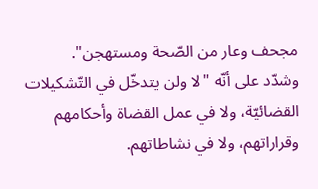مجحف وعار من الصّحة ومستهجن".
وشدّد على أنّه "لا ولن يتدخّل في التّشكيلات القضائيّة، ولا في عمل القضاة وأحكامهم وقراراتهم، ولا في نشاطاتهم.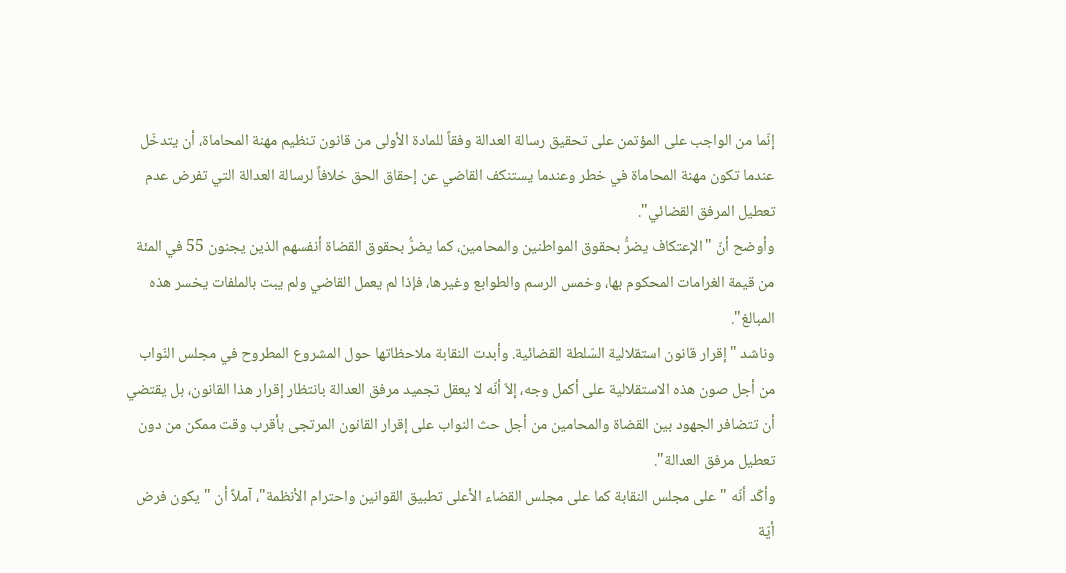إنّما من الواجب على المؤتمن على تحقيق رسالة العدالة وفقاً للمادة الأولى من قانون تنظيم مهنة المحاماة، أن يتدخّل عندما تكون مهنة المحاماة في خطر وعندما يستنكف القاضي عن إحقاق الحق خلافاً لرسالة العدالة التي تفرض عدم تعطيل المرفق القضائي".
وأوضح أنّ "الإعتكاف يضرُّ بحقوق المواطنين والمحامين، كما يضرُّ بحقوق القضاة أنفسهم الذين يجنون 55 في المئة من قيمة الغرامات المحكوم بها، وخمس الرسم والطوابع وغيرها، فإذا لم يعمل القاضي ولم يبت بالملفات يخسر هذه المبالغ".
وناشد "إقرار قانون استقلالية السّلطة القضائية. وأبدت النقابة ملاحظاتها حول المشروع المطروح في مجلس النّواب من أجل صون هذه الاستقلالية على أكمل وجه، إلاّ أنّه لا يعقل تجميد مرفق العدالة بانتظار إقرار هذا القانون، بل يقتضي أن تتضافر الجهود بين القضاة والمحامين من أجل حث النواب على إقرار القانون المرتجى بأقرب وقت ممكن من دون تعطيل مرفق العدالة".
وأكّد أنّه "على مجلس النقابة كما على مجلس القضاء الأعلى تطبيق القوانين واحترام الأنظمة"، آملاً أن "يكون فرض أيّة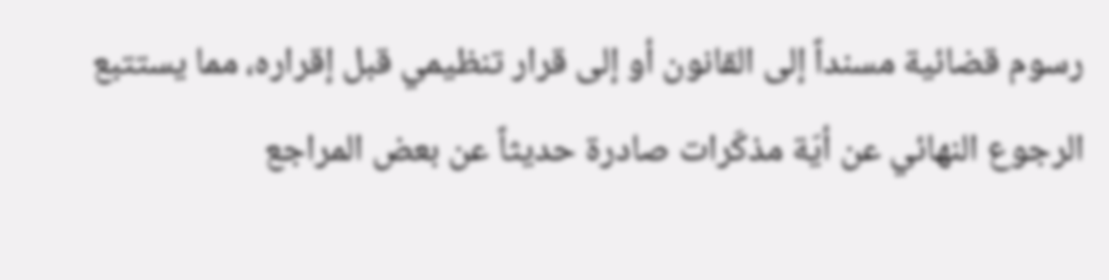رسوم قضائية مسنداً إلى القانون أو إلى قرار تنظيمي قبل إقراره، مما يستتبع الرجوع النهائي عن أيّة مذكّرات صادرة حديثاً عن بعض المراجع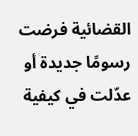القضائية فرضت رسومًا جديدة أو عدّلت في كيفية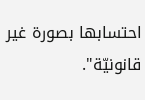احتسابها بصورة غير قانونيّة".